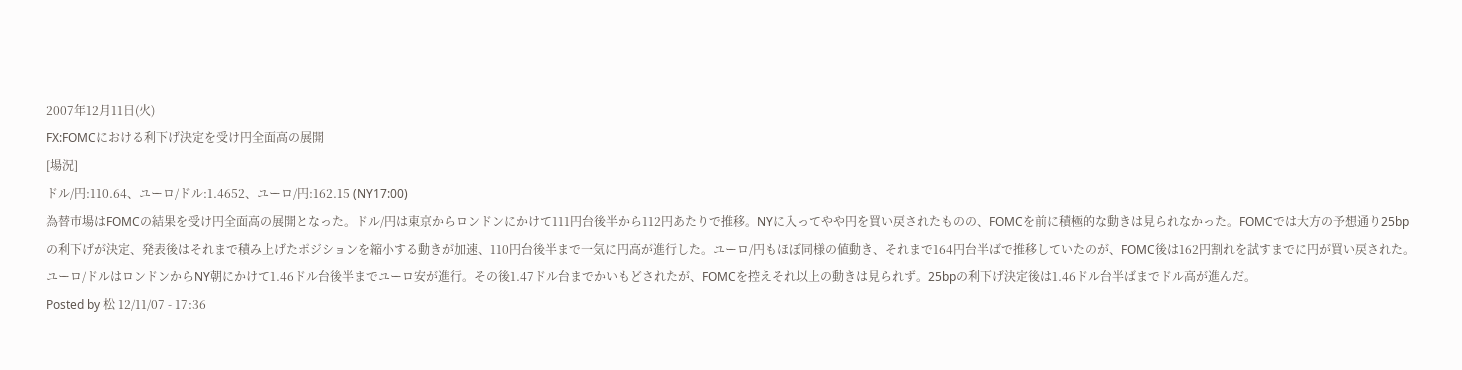2007年12月11日(火)
FX:FOMCにおける利下げ決定を受け円全面高の展開
[場況]
ドル/円:110.64、ユーロ/ドル:1.4652、ユーロ/円:162.15 (NY17:00)
為替市場はFOMCの結果を受け円全面高の展開となった。ドル/円は東京からロンドンにかけて111円台後半から112円あたりで推移。NYに入ってやや円を買い戻されたものの、FOMCを前に積極的な動きは見られなかった。FOMCでは大方の予想通り25bpの利下げが決定、発表後はそれまで積み上げたポジションを縮小する動きが加速、110円台後半まで一気に円高が進行した。ユーロ/円もほぼ同様の値動き、それまで164円台半ばで推移していたのが、FOMC後は162円割れを試すまでに円が買い戻された。
ユーロ/ドルはロンドンからNY朝にかけて1.46ドル台後半までユーロ安が進行。その後1.47ドル台までかいもどされたが、FOMCを控えそれ以上の動きは見られず。25bpの利下げ決定後は1.46ドル台半ばまでドル高が進んだ。
Posted by 松 12/11/07 - 17:36